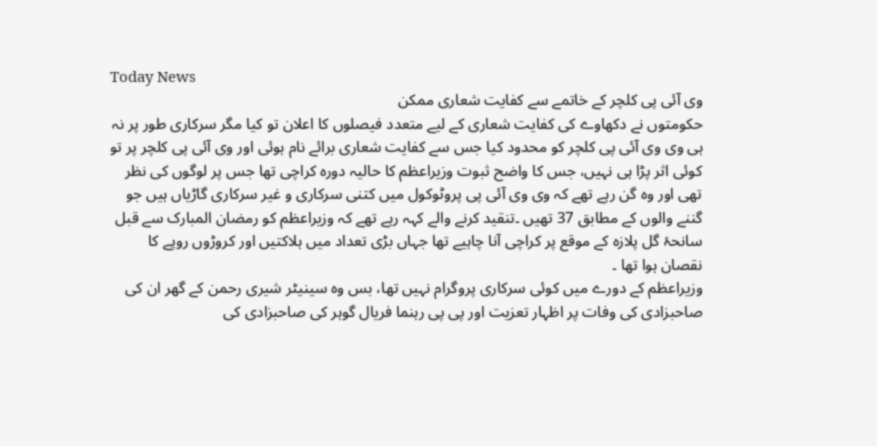Today News
وی آئی پی کلچر کے خاتمے سے کفایت شعاری ممکن
حکومتوں نے دکھاوے کی کفایت شعاری کے لیے متعدد فیصلوں کا اعلان تو کیا مگر سرکاری طور پر نہ ہی وی وی آئی پی کلچر کو محدود کیا جس سے کفایت شعاری برائے نام ہوئی اور وی آئی پی کلچر پر تو کوئی اثر پڑا ہی نہیں، جس کا واضح ثبوت وزیراعظم کا حالیہ دورہ کراچی تھا جس پر لوگوں کی نظر تھی اور وہ گن رہے تھے کہ وی وی آئی پی پروٹوکول میں کتنی سرکاری و غیر سرکاری گاڑیاں ہیں جو گننے والوں کے مطابق 37 تھیں ۔تنقید کرنے والے کہہ رہے تھے کہ وزیراعظم کو رمضان المبارک سے قبل سانحۂ گل پلازہ کے موقع پر کراچی آنا چاہیے تھا جہاں بڑی تعداد میں ہلاکتیں اور کروڑوں روپے کا نقصان ہوا تھا ۔
وزیراعظم کے دورے میں کوئی سرکاری پروگرام نہیں تھا، بس وہ سینیٹر شیری رحمن کے گھر ان کی صاحبزادی کی وفات پر اظہار تعزیت اور پی پی رہنما فریال گوہر کی صاحبزادی کی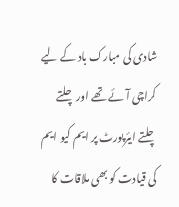شادی کی مبارک باد کے لیے کراچی آئے تھے اور چلتے چلتے ایئرپورٹ پر ایم کیو ایم کی قیادت کو بھی ملاقات کا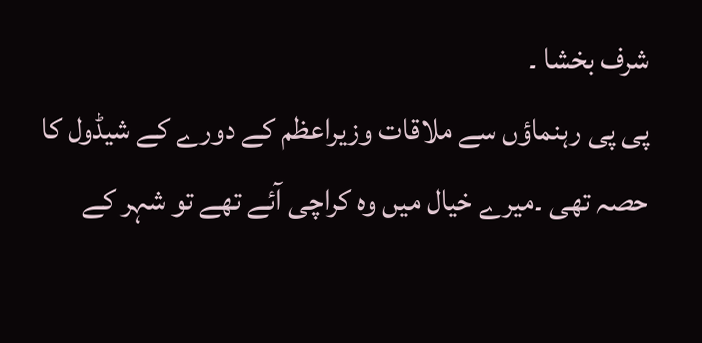شرف بخشا ۔
پی پی رہنماؤں سے ملاقات وزیراعظم کے دورے کے شیڈول کا حصہ تھی ۔میرے خیال میں وہ کراچی آئے تھے تو شہر کے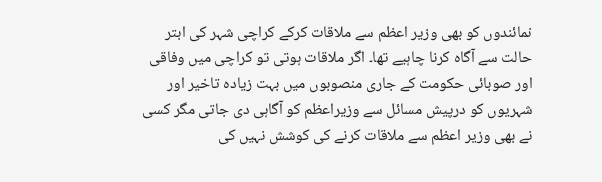نمائندوں کو بھی وزیر اعظم سے ملاقات کرکے کراچی شہر کی ابتر حالت سے آگاہ کرنا چاہیے تھا۔ اگر ملاقات ہوتی تو کراچی میں وفاقی اور صوبائی حکومت کے جاری منصوبوں میں بہت زیادہ تاخیر اور شہریوں کو درپیش مسائل سے وزیراعظم کو آگاہی دی جاتی مگر کسی نے بھی وزیر اعظم سے ملاقات کرنے کی کوشش نہیں کی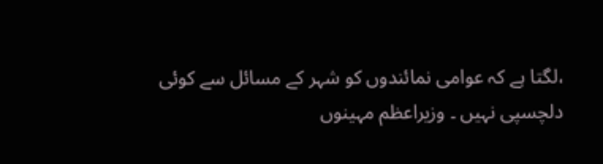،لگتا ہے کہ عوامی نمائندوں کو شہر کے مسائل سے کوئی دلچسپی نہیں ۔ وزیراعظم مہینوں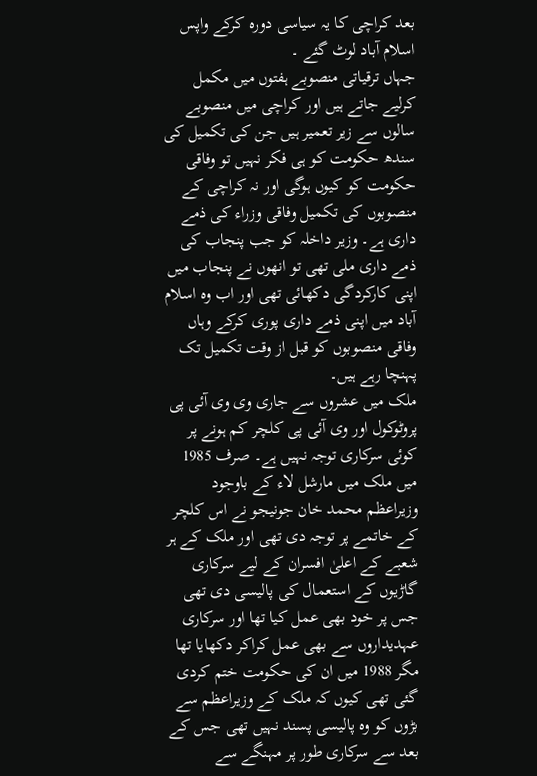بعد کراچی کا یہ سیاسی دورہ کرکے واپس اسلام آباد لوٹ گئے ۔
جہاں ترقیاتی منصوبے ہفتوں میں مکمل کرلیے جاتے ہیں اور کراچی میں منصوبے سالوں سے زیر تعمیر ہیں جن کی تکمیل کی سندھ حکومت کو ہی فکر نہیں تو وفاقی حکومت کو کیوں ہوگی اور نہ کراچی کے منصوبوں کی تکمیل وفاقی وزراء کی ذمے داری ہے۔ وزیر داخلہ کو جب پنجاب کی ذمے داری ملی تھی تو انھوں نے پنجاب میں اپنی کارکردگی دکھائی تھی اور اب وہ اسلام آباد میں اپنی ذمے داری پوری کرکے وہاں وفاقی منصوبوں کو قبل از وقت تکمیل تک پہنچا رہے ہیں۔
ملک میں عشروں سے جاری وی وی آئی پی پروٹوکول اور وی آئی پی کلچر کم ہونے پر کوئی سرکاری توجہ نہیں ہے۔ صرف 1985 میں ملک میں مارشل لاء کے باوجود وزیراعظم محمد خان جونیجو نے اس کلچر کے خاتمے پر توجہ دی تھی اور ملک کے ہر شعبے کے اعلیٰ افسران کے لیے سرکاری گاڑیوں کے استعمال کی پالیسی دی تھی جس پر خود بھی عمل کیا تھا اور سرکاری عہدیداروں سے بھی عمل کراکر دکھایا تھا مگر 1988 میں ان کی حکومت ختم کردی گئی تھی کیوں کہ ملک کے وزیراعظم سے بڑوں کو وہ پالیسی پسند نہیں تھی جس کے بعد سے سرکاری طور پر مہنگے سے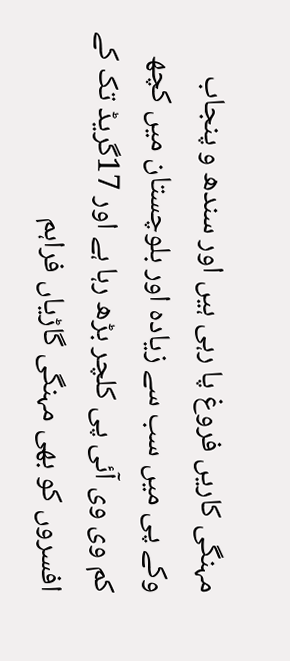مہنگی کاریں فروغ پا رہی ہیں اور سندھ و پنجاب وکے پی میں سب سے زیادہ اور بلوچستان میں کچھ کم وی وی آئی پی کلچر بڑھ رہا ہے اور 17گریڈ تک کے افسروں کو بھی مہنگی گاڑیاں فراہم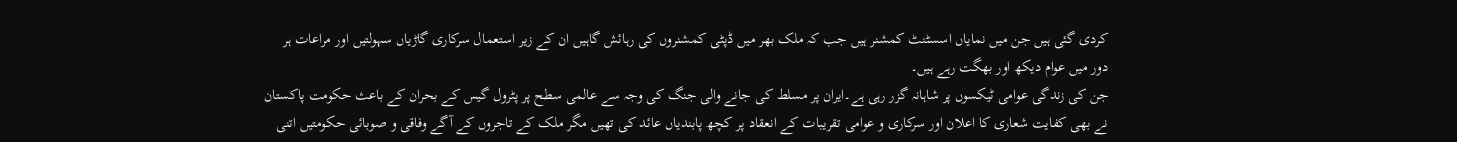کردی گئی ہیں جن میں نمایاں اسسٹنٹ کمشنر ہیں جب کہ ملک بھر میں ڈپٹی کمشنروں کی رہائش گاہیں ان کے زیر استعمال سرکاری گاڑیاں سہولتیں اور مراعات ہر دور میں عوام دیکھ اور بھگت رہے ہیں۔
جن کی زندگی عوامی ٹیکسوں پر شاہانہ گزر رہی ہے۔ایران پر مسلط کی جانے والی جنگ کی وجہ سے عالمی سطح پر پٹرول گیس کے بحران کے باعث حکومت پاکستان نے بھی کفایت شعاری کا اعلان اور سرکاری و عوامی تقریبات کے انعقاد پر کچھ پابندیاں عائد کی تھیں مگر ملک کے تاجروں کے آگے وفاقی و صوبائی حکومتیں اتنی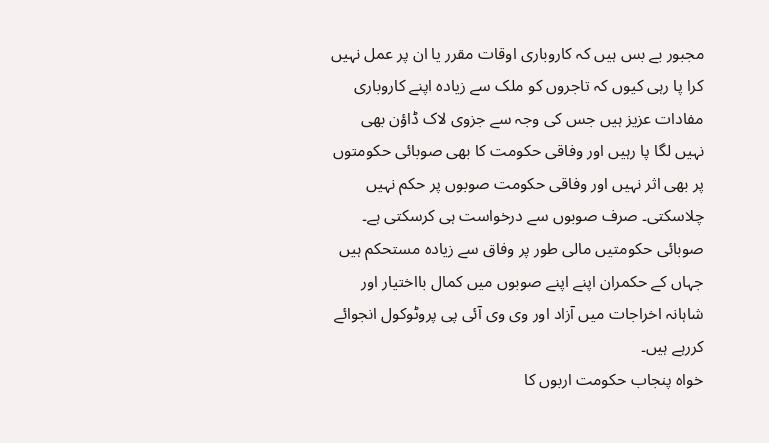مجبور بے بس ہیں کہ کاروباری اوقات مقرر یا ان پر عمل نہیں کرا پا رہی کیوں کہ تاجروں کو ملک سے زیادہ اپنے کاروباری مفادات عزیز ہیں جس کی وجہ سے جزوی لاک ڈاؤن بھی نہیں لگا پا رہیں اور وفاقی حکومت کا بھی صوبائی حکومتوں پر بھی اثر نہیں اور وفاقی حکومت صوبوں پر حکم نہیں چلاسکتی۔ صرف صوبوں سے درخواست ہی کرسکتی ہے۔ صوبائی حکومتیں مالی طور پر وفاق سے زیادہ مستحکم ہیں جہاں کے حکمران اپنے اپنے صوبوں میں کمال بااختیار اور شاہانہ اخراجات میں آزاد اور وی وی آئی پی پروٹوکول انجوائے کررہے ہیں۔
خواہ پنجاب حکومت اربوں کا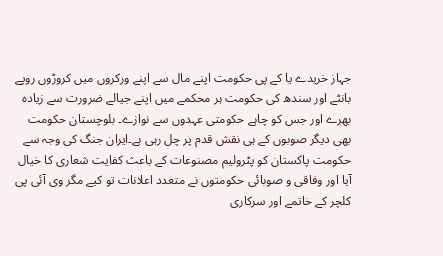جہاز خریدے یا کے پی حکومت اپنے مال سے اپنے ورکروں میں کروڑوں روپے بانٹے اور سندھ کی حکومت ہر محکمے میں اپنے جیالے ضرورت سے زیادہ بھرے اور جس کو چاہے حکومتی عہدوں سے نوازے۔ بلوچستان حکومت بھی دیگر صوبوں کے ہی نقش قدم پر چل رہی ہے۔ایران جنگ کی وجہ سے حکومت پاکستان کو پٹرولیم مصنوعات کے باعث کفایت شعاری کا خیال آیا اور وفاقی و صوبائی حکومتوں نے متعدد اعلانات تو کیے مگر وی آئی پی کلچر کے خاتمے اور سرکاری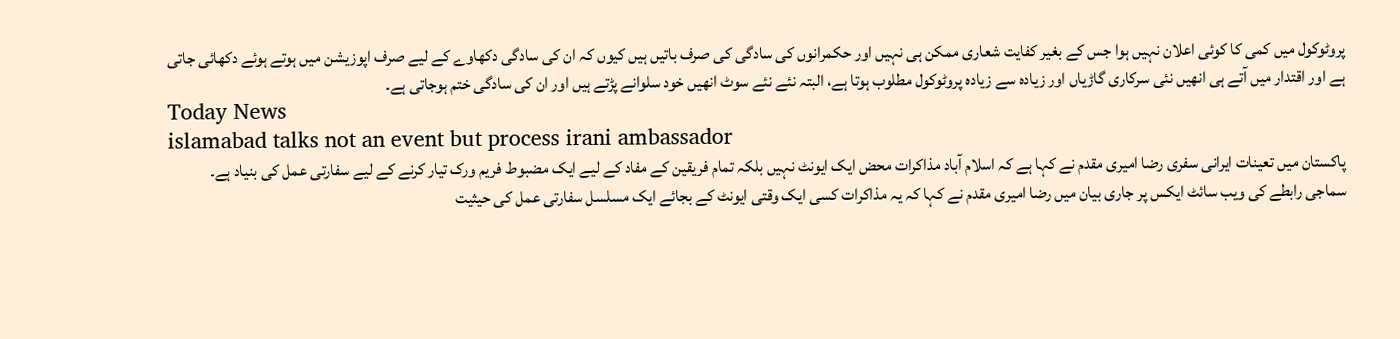پروٹوکول میں کمی کا کوئی اعلان نہیں ہوا جس کے بغیر کفایت شعاری ممکن ہی نہیں اور حکمرانوں کی سادگی کی صرف باتیں ہیں کیوں کہ ان کی سادگی دکھاوے کے لیے صرف اپوزیشن میں ہوتے ہوئے دکھائی جاتی ہے اور اقتدار میں آتے ہی انھیں نئی سرکاری گاڑیاں اور زیادہ سے زیادہ پروٹوکول مطلوب ہوتا ہے، البتہ نئے نئے سوٹ انھیں خود سلوانے پڑتے ہیں اور ان کی سادگی ختم ہوجاتی ہے۔
Today News
islamabad talks not an event but process irani ambassador
پاکستان میں تعینات ایرانی سفری رضا امیری مقدم نے کہا ہے کہ اسلام آباد مذاکرات محض ایک ایونٹ نہیں بلکہ تمام فریقین کے مفاد کے لیے ایک مضبوط فریم ورک تیار کرنے کے لیے سفارتی عمل کی بنیاد ہے۔
سماجی رابطے کی ویب سائٹ ایکس پر جاری بیان میں رضا امیری مقدم نے کہا کہ یہ مذاکرات کسی ایک وقتی ایونٹ کے بجائے ایک مسلسل سفارتی عمل کی حیثیت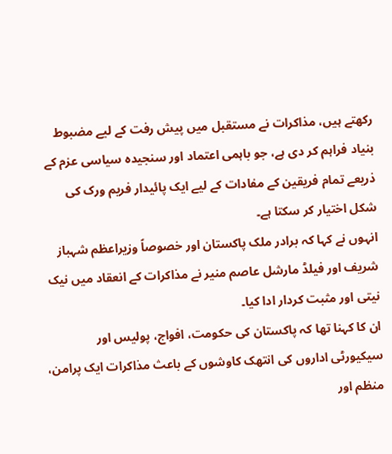رکھتے ہیں، مذاکرات نے مستقبل میں پیش رفت کے لیے مضبوط بنیاد فراہم کر دی ہے، جو باہمی اعتماد اور سنجیدہ سیاسی عزم کے ذریعے تمام فریقین کے مفادات کے لیے ایک پائیدار فریم ورک کی شکل اختیار کر سکتا ہے۔
انہوں نے کہا کہ برادر ملک پاکستان اور خصوصاً وزیراعظم شہباز شریف اور فیلڈ مارشل عاصم منیر نے مذاکرات کے انعقاد میں نیک نیتی اور مثبت کردار ادا کیا۔
ان کا کہنا تھا کہ پاکستان کی حکومت، افواج، پولیس اور سیکیورٹی اداروں کی انتھک کاوشوں کے باعث مذاکرات ایک پرامن، منظم اور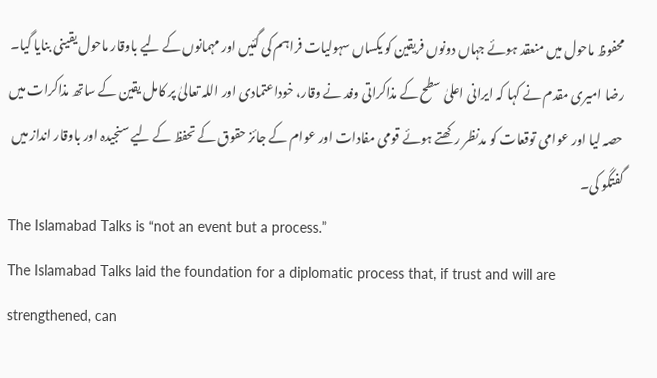محفوظ ماحول میں منعقد ہوئے جہاں دونوں فریقین کو یکساں سہولیات فراہم کی گئیں اور مہمانوں کے لیے باوقار ماحول یقینی بنایا گیا۔
رضا امیری مقدم نے کہا کہ ایرانی اعلیٰ سطح کے مذاکراتی وفد نے وقار، خوداعتمادی اور اللہ تعالیٰ پر کامل یقین کے ساتھ مذاکرات میں حصہ لیا اور عوامی توقعات کو مدنظر رکھتے ہوئے قومی مفادات اور عوام کے جائز حقوق کے تحفظ کے لیے سنجیدہ اور باوقار انداز میں گفتگو کی۔
The Islamabad Talks is “not an event but a process.”
The Islamabad Talks laid the foundation for a diplomatic process that, if trust and will are strengthened, can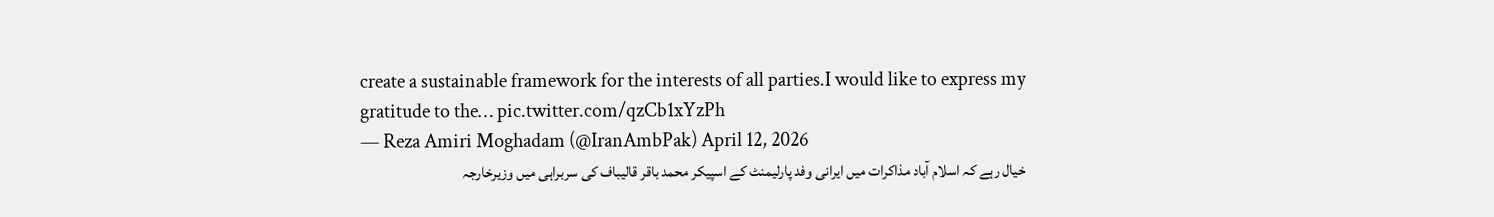create a sustainable framework for the interests of all parties.I would like to express my gratitude to the… pic.twitter.com/qzCb1xYzPh
— Reza Amiri Moghadam (@IranAmbPak) April 12, 2026
خیال رہے کہ اسلام آباد مذاکرات میں ایرانی وفد پارلیمنٹ کے اسپیکر محمد باقر قالیباف کی سربراہی میں وزیرخارجہ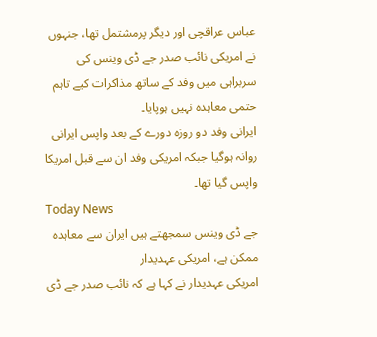عباس عراقچی اور دیگر پرمشتمل تھا، جنہوں نے امریکی نائب صدر جے ڈی وینس کی سربراہی میں وفد کے ساتھ مذاکرات کیے تاہم حتمی معاہدہ نہیں ہوپایا۔
ایرانی وفد دو روزہ دورے کے بعد واپس ایرانی روانہ ہوگیا جبکہ امریکی وفد ان سے قبل امریکا واپس گیا تھا۔
Today News
جے ڈی وینس سمجھتے ہیں ایران سے معاہدہ ممکن ہے، امریکی عہدیدار
امریکی عہدیدار نے کہا ہے کہ نائب صدر جے ڈی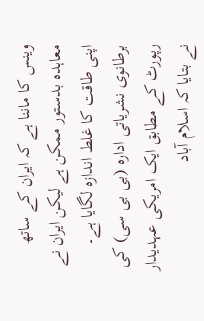وینس کا ماننا ہے کہ ایران کے ساتھ معاہدہ بدستور ممکن ہے لیکن ایران نے اپنی طاقت کا غلط اندازہ لگایا ہے۔
برطانوی نشریاتی ادارہ (بی بی سی) کی رپورٹ کے مطابق ایک امریکی عہدیدار نے بتایا کہ اسلام آباد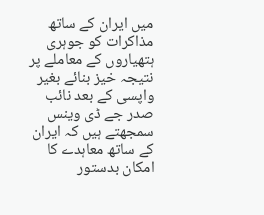میں ایران کے ساتھ مذاکرات کو جوہری ہتھیاروں کے معاملے پر نتیجہ خیز بنائے بغیر واپسی کے بعد نائب صدر جے ڈی وینس سمجھتے ہیں کہ ایران کے ساتھ معاہدے کا امکان بدستور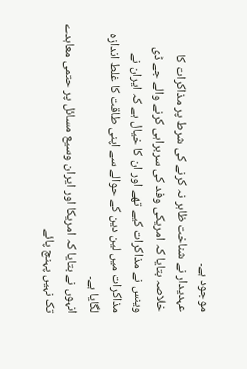موجود ہے۔
عہدیدار نے شناخت ظاہر نہ کرنے کی شرط پر مذاکرات کا خلاصہ بتایا کہ امریکی وفد کی سربراہی کرنے والے جے ڈی وینس نے مذاکرات کیے تھے اور ان کا خیال ہے کہ ایران نے مذاکرات میں لین دین کے حوالے سے اپنی طاقت کا غلط اندازہ لگایا ہے۔
انہوں نے بتایا کہ امریکا اور ایران وسیع مسائل پر حتمی معاہدے تک نہیں پہنچ پائے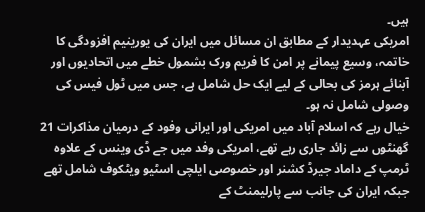ہیں۔
امریکی عہدیدار کے مطابق ان مسائل میں ایران کی یورینیم افزودگی کا خاتمہ، وسیع پیمانے پر امن کا فریم ورک بشمول خطے میں اتحادیوں اور آبنائے ہرمز کی بحالی کے لیے ایک حل شامل ہے، جس میں ٹول فیس کی وصولی شامل نہ ہو۔
خیال رہے کہ اسلام آباد میں امریکی اور ایرانی وفود کے درمیان مذاکرات 21 گھنٹوں سے زائد جاری رہے تھے، امریکی وفد میں جے ڈی وینس کے علاوہ ٹرمپ کے داماد جیرڈ کشنر اور خصوصی ایلچی اسٹیو ویٹکوف شامل تھے جبکہ ایران کی جانب سے پارلیمنٹ کے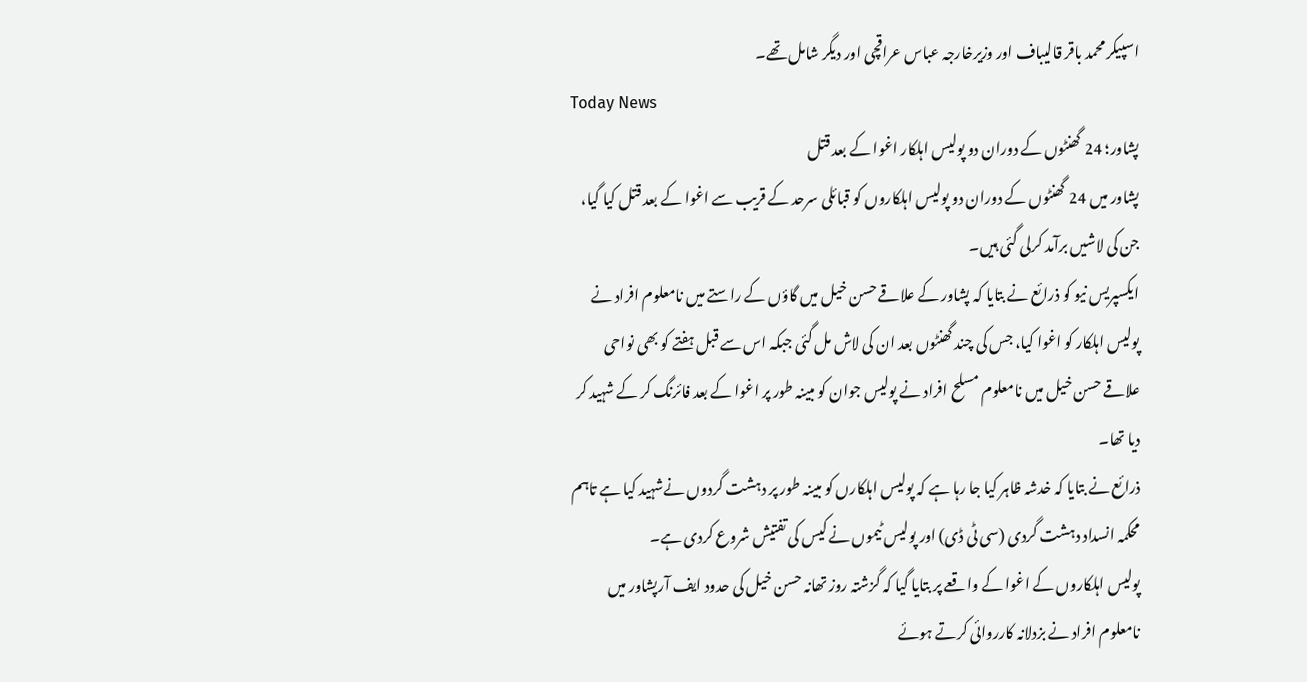اسپیکر محمد باقر قالیباف اور وزیرخارجہ عباس عراقچی اور دیگر شامل تھے۔
Today News
پشاور؛ 24 گھنٹوں کے دوران دو پولیس اہلکار اغوا کے بعد قتل
پشاور میں 24 گھنٹوں کے دوران دو پولیس اہلکاروں کو قبائلی سرحد کے قریب سے اغوا کے بعد قتل کیا گیا، جن کی لاشیں برآمد کرلی گئی ہیں۔
ایکسپریس نیو کو ذرائع نے بتایا کہ پشاور کے علاقے حسن خیل میں گاؤں کے راستے میں نامعلوم افراد نے پولیس اہلکار کو اغوا کیا، جس کی چند گھنٹوں بعد ان کی لاش مل گئی جبکہ اس سے قبل ہفتے کو بھی نواحی علاقے حسن خیل میں نامعلوم مسلح افراد نے پولیس جوان کو مبینہ طور پر اغوا کے بعد فائرنگ کر کے شہید کر دیا تھا۔
ذرائع نے بتایا کہ خدشہ ظاہر کیا جا رہا ہے کہ پولیس اہلکارں کو مبینہ طور پر دہشت گردوں نےشہید کیا ہے تاہم محکمہ انسداد دہشت گردی (سی ٹی ڈی) اور پولیس ٹیموں نے کیس کی تفتیش شروع کردی ہے۔
پولیس اہلکاروں کے اغوا کے واقعے پر بتایا گیا کہ گزشتہ روز تھانہ حسن خیل کی حدود ایف آرپشاور میں نامعلوم افراد نے بزدلانہ کارروائی کرتے ہوئے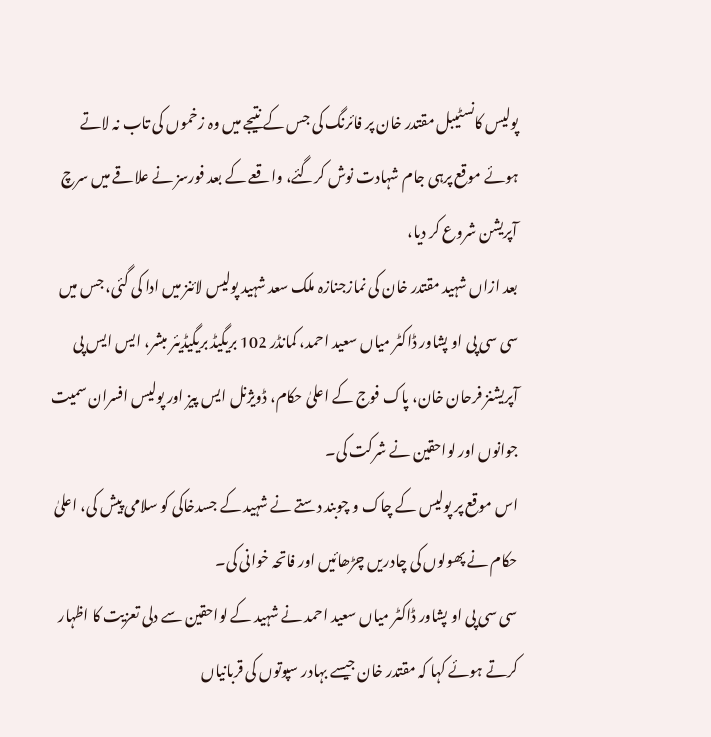پولیس کانسٹیبل مقتدر خان پر فائرنگ کی جس کے نتیجے میں وہ زخموں کی تاب نہ لاتے ہوئے موقع پرہی جام شہادت نوش کرگئے، واقعے کے بعد فورسز نے علاقے میں سرچ آپریشن شروع کر دیا،
بعد ازاں شہید مقتدر خان کی نمازجنازہ ملک سعد شہید پولیس لائنز میں ادا کی گئی، جس میں سی سی پی او پشاور ڈاکٹر میاں سعید احمد، کمانڈر 102 بریگیڈ بریگیڈیئر مبشر، ایس ایس پی آپریشنز فرحان خان، پاک فوج کے اعلیٰ حکام، ڈویژنل ایس پیز اور پولیس افسران سمیت جوانوں اور لواحقین نے شرکت کی۔
اس موقع پر پولیس کے چاک و چوبند دستے نے شہید کے جسدخاکی کو سلامی پیش کی، اعلیٰ حکام نے پھولوں کی چادریں چڑھائیں اور فاتحہ خوانی کی۔
سی سی پی او پشاور ڈاکٹر میاں سعید احمد نے شہید کے لواحقین سے دلی تعزیت کا اظہار کرتے ہوئے کہا کہ مقتدر خان جیسے بہادر سپوتوں کی قربانیاں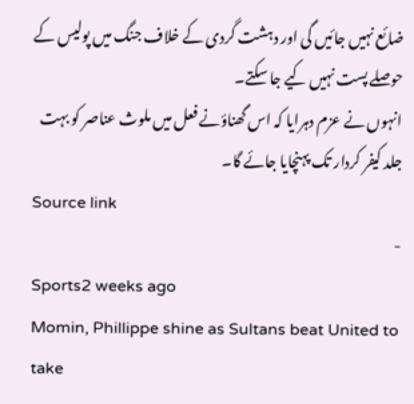ضائع نہیں جائیں گی اور دہشت گردی کے خلاف جنگ میں پولیس کے حوصلے پست نہیں کیے جا سکتے۔
انہوں نے عزم دہرایا کہ اس گھناؤنے فعل میں ملوث عناصر کو بہت جلد کیفر کردار تک پہنچایا جائے گا۔
Source link
-
Sports2 weeks ago
Momin, Phillippe shine as Sultans beat United to take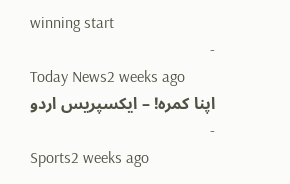winning start
-
Today News2 weeks ago
اپنا کمرہ! – ایکسپریس اردو
-
Sports2 weeks ago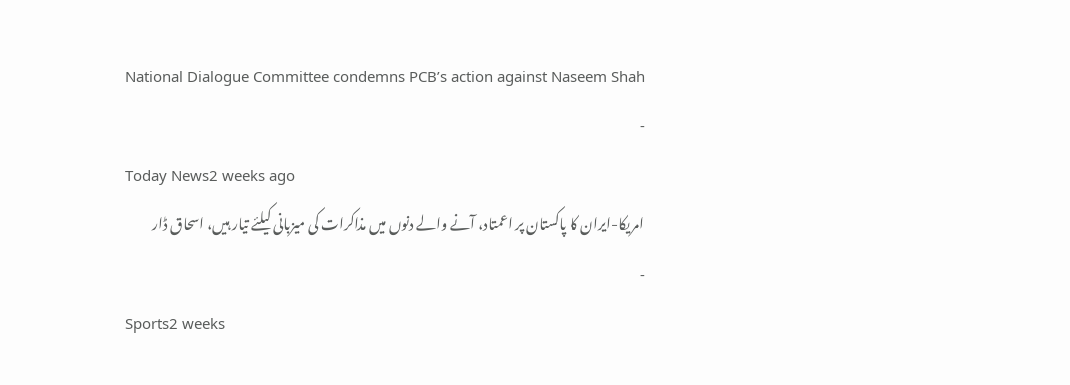National Dialogue Committee condemns PCB’s action against Naseem Shah
-
Today News2 weeks ago
امریکا-ایران کا پاکستان پر اعمتاد، آنے والے دنوں میں مذاکرات کی میزبانی کیلئے تیار ہیں، اسحاق ڈار
-
Sports2 weeks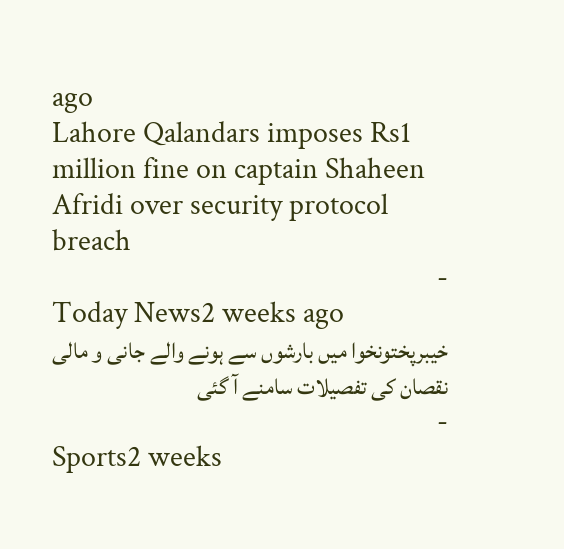ago
Lahore Qalandars imposes Rs1 million fine on captain Shaheen Afridi over security protocol breach
-
Today News2 weeks ago
خیبرپختونخوا میں بارشوں سے ہونے والے جانی و مالی نقصان کی تفصیلات سامنے آ گئی
-
Sports2 weeks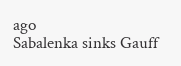ago
Sabalenka sinks Gauff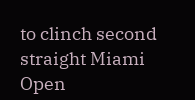to clinch second straight Miami Open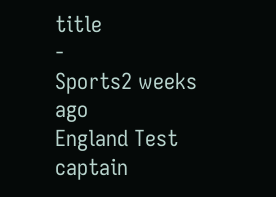title
-
Sports2 weeks ago
England Test captain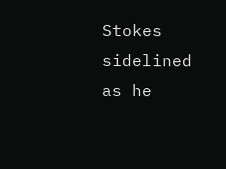Stokes sidelined as he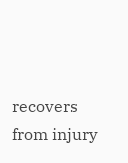recovers from injury